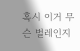혹시 이거 무슨 벌레인지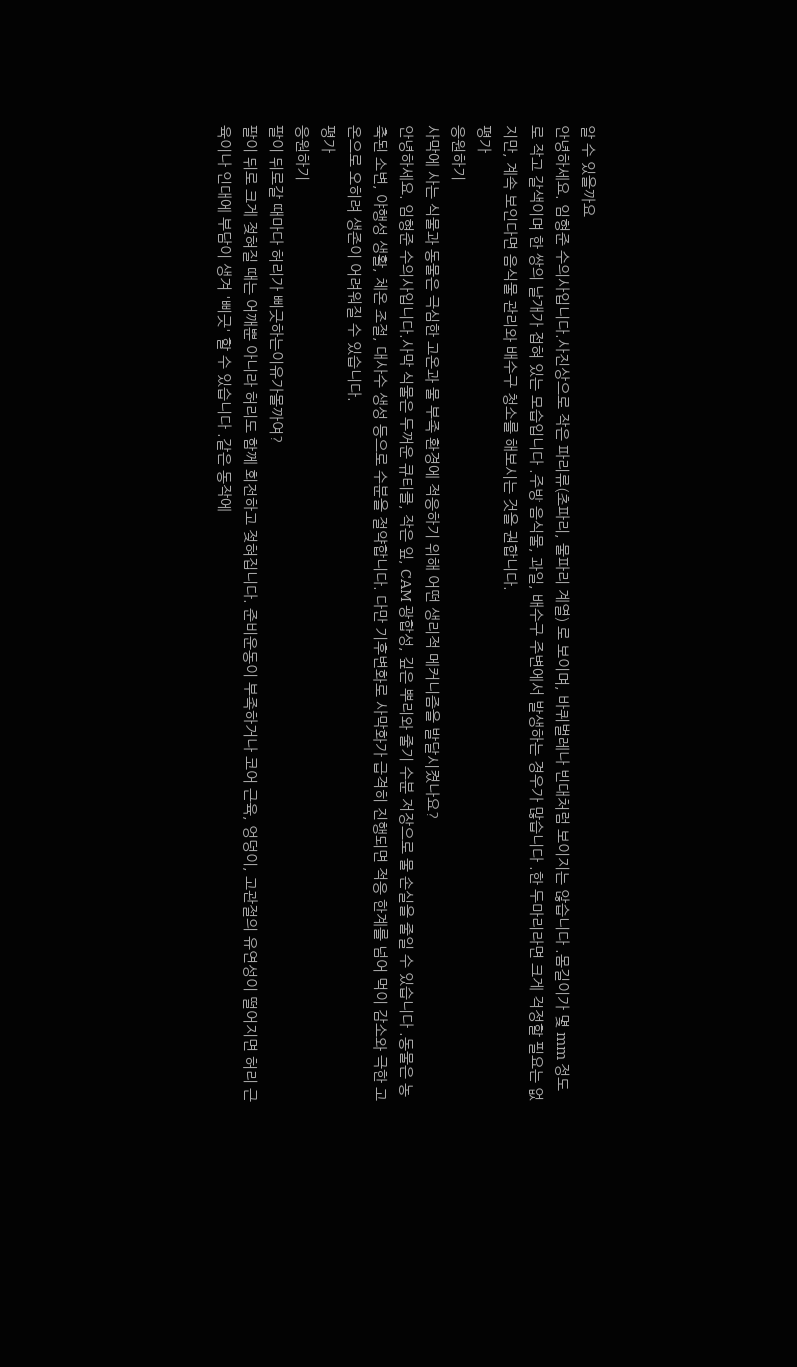알 수 있을까요
안녕하세요. 임형준 수의사입니다.사진상으로 작은 파리류(초파리, 물파리 계열) 로 보이며, 바퀴벌레나 빈대처럼 보이지는 않습니다 .몸길이가 몇 mm 정도로 작고 갈색이며 한 쌍의 날개가 접혀 있는 모습입니다 .주방 음식물, 과일, 배수구 주변에서 발생하는 경우가 많습니다 .한 두마리라면 크게 걱정할 필요는 없지만, 계속 보인다면 음식물 관리와 배수구 청소를 해보시는 것을 권합니다.
평가
응원하기
사막에 사는 식물과 동물은 극심한 고온과 물 부족 환경에 적응하기 위해 어떤 생리적 메커니즘을 발달시켰나요?
안녕하세요. 임형준 수의사입니다.사막 식물은 두꺼운 큐티클, 작은 잎, CAM 광합성, 깊은 뿌리와 줄기 수분 저장으로 물 손실을 줄일 수 있습니다 .동물은 농축된 소변, 야행성 생활, 체온 조절, 대사수 생성 등으로 수분을 절약합니다. 다만 기후변화로 사막화가 급격히 진행되면 적응 한계를 넘어 먹이 감소와 극한 고온으로 오히려 생존이 어려워질 수 있습니다.
평가
응원하기
팔이 뒤로갈 때마다 허리가 삐긋하는이유가몰까여?
팔이 뒤로 크게 젖혀질 때는 어깨뿐 아니라 허리도 함께 회전하고 젖혀집니다. 준비운동이 부족하거나 코어 근육, 엉덩이, 고관절의 유연성이 떨어지면 허리 근육이나 인대에 부담이 생겨 '삐긋' 할 수 있습니다 .같은 동작에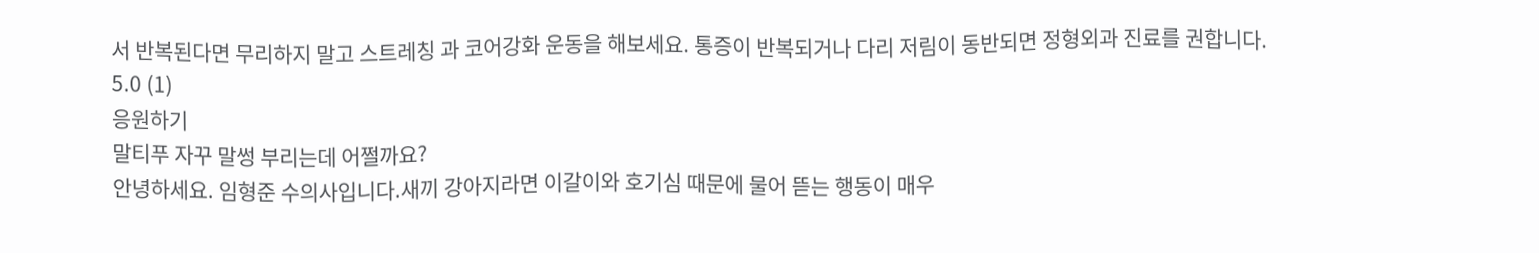서 반복된다면 무리하지 말고 스트레칭 과 코어강화 운동을 해보세요. 통증이 반복되거나 다리 저림이 동반되면 정형외과 진료를 권합니다.
5.0 (1)
응원하기
말티푸 자꾸 말썽 부리는데 어쩔까요?
안녕하세요. 임형준 수의사입니다.새끼 강아지라면 이갈이와 호기심 때문에 물어 뜯는 행동이 매우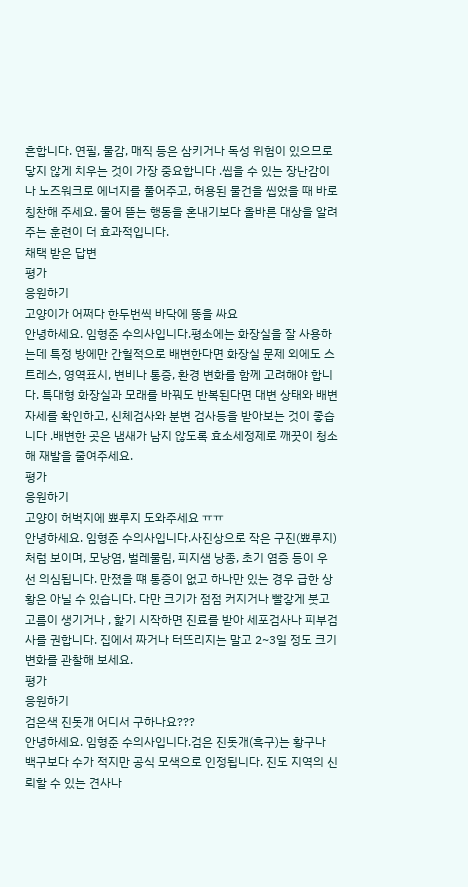흔합니다. 연필, 물감, 매직 등은 삼키거나 독성 위험이 있으므로 닿지 않게 치우는 것이 가장 중요합니다 .씹을 수 있는 장난감이나 노즈워크로 에너지를 풀어주고, 허용된 물건을 씹었을 때 바로 칭찬해 주세요. 물어 뜯는 행동을 혼내기보다 올바른 대상을 알려주는 훈련이 더 효과적입니다.
채택 받은 답변
평가
응원하기
고양이가 어쩌다 한두번씩 바닥에 똥을 싸요
안녕하세요. 임형준 수의사입니다.평소에는 화장실을 잘 사용하는데 특정 방에만 간헐적으로 배변한다면 화장실 문제 외에도 스트레스, 영역표시, 변비나 통증, 환경 변화를 함께 고려해야 합니다. 특대형 화장실과 모래를 바꿔도 반복된다면 대변 상태와 배변 자세를 확인하고, 신체검사와 분변 검사등을 받아보는 것이 좋습니다 .배변한 곳은 냄새가 남지 않도록 효소세정제로 깨끗이 청소해 재발을 줄여주세요.
평가
응원하기
고양이 허벅지에 뾰루지 도와주세요 ㅠㅠ
안녕하세요. 임형준 수의사입니다.사진상으로 작은 구진(뾰루지)처럼 보이며, 모낭염, 벌레물림, 피지샘 낭종, 초기 염증 등이 우선 의심됩니다. 만졌을 떄 통증이 없고 하나만 있는 경우 급한 상황은 아닐 수 있습니다. 다만 크기가 점점 커지거나 빨갛게 붓고 고름이 생기거나 , 핥기 시작하면 진료를 받아 세포검사나 피부검사를 권합니다. 집에서 짜거나 터뜨리지는 말고 2~3일 정도 크기 변화를 관찰해 보세요.
평가
응원하기
검은색 진돗개 어디서 구하나요???
안녕하세요. 임형준 수의사입니다.검은 진돗개(흑구)는 황구나 백구보다 수가 적지만 공식 모색으로 인정됩니다. 진도 지역의 신뢰할 수 있는 견사나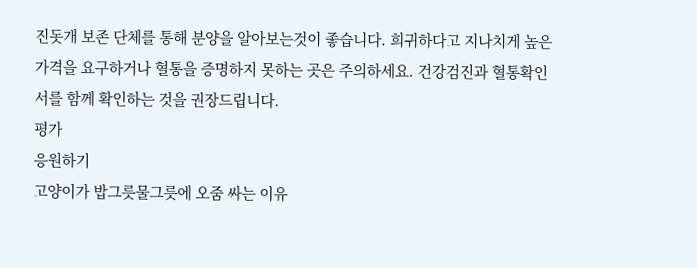진돗개 보존 단체를 통해 분양을 알아보는것이 좋습니다. 희귀하다고 지나치게 높은 가격을 요구하거나 혈통을 증명하지 못하는 곳은 주의하세요. 건강검진과 혈통확인서를 함께 확인하는 것을 권장드립니다.
평가
응원하기
고양이가 밥그릇물그릇에 오줌 싸는 이유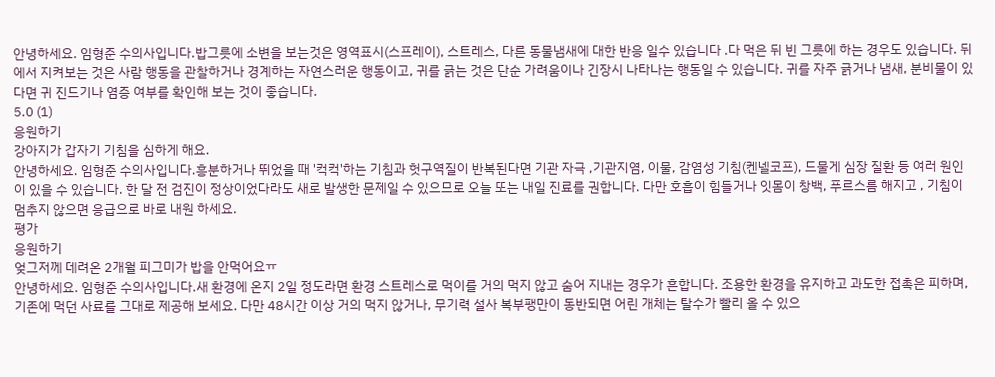안녕하세요. 임형준 수의사입니다.밥그릇에 소변을 보는것은 영역표시(스프레이), 스트레스, 다른 동물냄새에 대한 반응 일수 있습니다 .다 먹은 뒤 빈 그릇에 하는 경우도 있습니다. 뒤에서 지켜보는 것은 사람 행동을 관찰하거나 경계하는 자연스러운 행동이고, 귀를 긁는 것은 단순 가려움이나 긴장시 나타나는 행동일 수 있습니다. 귀를 자주 긁거나 냄새, 분비물이 있다면 귀 진드기나 염증 여부를 확인해 보는 것이 좋습니다.
5.0 (1)
응원하기
강아지가 갑자기 기침을 심하게 해요.
안녕하세요. 임형준 수의사입니다.흥분하거나 뛰었을 때 '컥컥'하는 기침과 헛구역질이 반복된다면 기관 자극 ,기관지염, 이물, 감염성 기침(켄넬코프), 드물게 심장 질환 등 여러 원인이 있을 수 있습니다. 한 달 전 검진이 정상이었다라도 새로 발생한 문제일 수 있으므로 오늘 또는 내일 진료를 권합니다. 다만 호흡이 힘들거나 잇몸이 창백, 푸르스름 해지고 , 기침이 멈추지 않으면 응급으로 바로 내원 하세요.
평가
응원하기
엊그저께 데려온 2개월 피그미가 밥을 안먹어요ㅠ
안녕하세요. 임형준 수의사입니다.새 환경에 온지 2일 정도라면 환경 스트레스로 먹이를 거의 먹지 않고 숨어 지내는 경우가 흔합니다. 조용한 환경을 유지하고 과도한 접촉은 피하며, 기존에 먹던 사료를 그대로 제공해 보세요. 다만 48시간 이상 거의 먹지 않거나, 무기력 설사 복부팽만이 동반되면 어린 개체는 탈수가 빨리 올 수 있으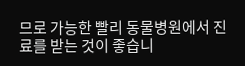므로 가능한 빨리 동물병원에서 진료를 받는 것이 좋습니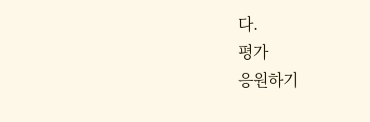다.
평가
응원하기